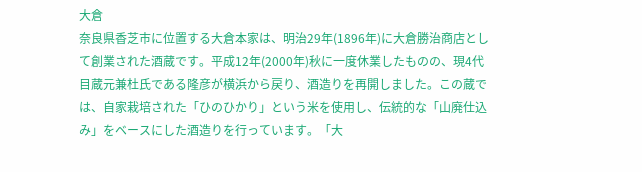大倉
奈良県香芝市に位置する大倉本家は、明治29年(1896年)に大倉勝治商店として創業された酒蔵です。平成12年(2000年)秋に一度休業したものの、現4代目蔵元兼杜氏である隆彦が横浜から戻り、酒造りを再開しました。この蔵では、自家栽培された「ひのひかり」という米を使用し、伝統的な「山廃仕込み」をベースにした酒造りを行っています。「大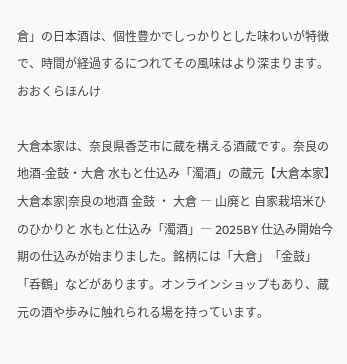倉」の日本酒は、個性豊かでしっかりとした味わいが特徴で、時間が経過するにつれてその風味はより深まります。
おおくらほんけ

大倉本家は、奈良県香芝市に蔵を構える酒蔵です。奈良の地酒-金鼓・大倉 水もと仕込み「濁酒」の蔵元【大倉本家】 大倉本家|奈良の地酒 金鼓 ・ 大倉 ― 山廃と 自家栽培米ひのひかりと 水もと仕込み「濁酒」― 2025BY 仕込み開始今期の仕込みが始まりました。銘柄には「大倉」「金鼓」「呑鶴」などがあります。オンラインショップもあり、蔵元の酒や歩みに触れられる場を持っています。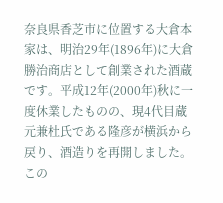奈良県香芝市に位置する大倉本家は、明治29年(1896年)に大倉勝治商店として創業された酒蔵です。平成12年(2000年)秋に一度休業したものの、現4代目蔵元兼杜氏である隆彦が横浜から戻り、酒造りを再開しました。この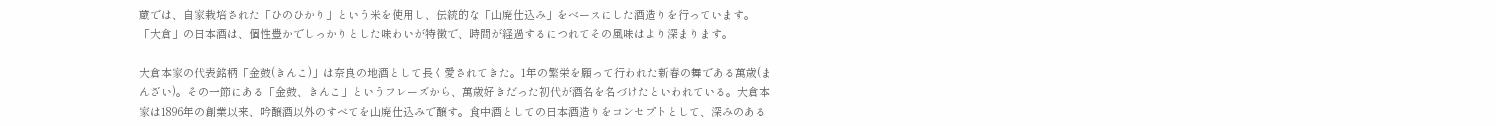蔵では、自家栽培された「ひのひかり」という米を使用し、伝統的な「山廃仕込み」をベースにした酒造りを行っています。「大倉」の日本酒は、個性豊かでしっかりとした味わいが特徴で、時間が経過するにつれてその風味はより深まります。

大倉本家の代表銘柄「金鼓(きんこ)」は奈良の地酒として長く愛されてきた。1年の繁栄を願って行われた新春の舞である萬歳(まんざい)。その一節にある「金鼓、きんこ」というフレーズから、萬歳好きだった初代が酒名を名づけたといわれている。大倉本家は1896年の創業以来、吟醸酒以外のすべてを山廃仕込みで醸す。食中酒としての日本酒造りをコンセプトとして、深みのある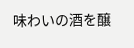味わいの酒を醸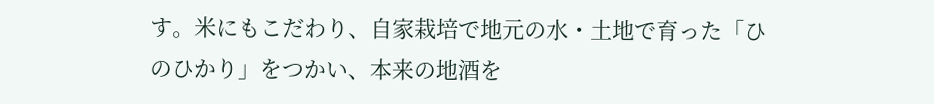す。米にもこだわり、自家栽培で地元の水・土地で育った「ひのひかり」をつかい、本来の地酒を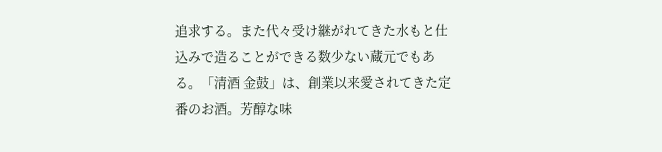追求する。また代々受け継がれてきた水もと仕込みで造ることができる数少ない蔵元でもある。「清酒 金鼓」は、創業以来愛されてきた定番のお酒。芳醇な味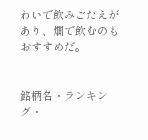わいで飲みごたえがあり、燗で飲むのもおすすめだ。


銘柄名・ランキング・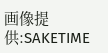画像提供:SAKETIME